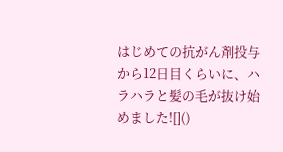はじめての抗がん剤投与から12日目くらいに、ハラハラと髪の毛が抜け始めました![]()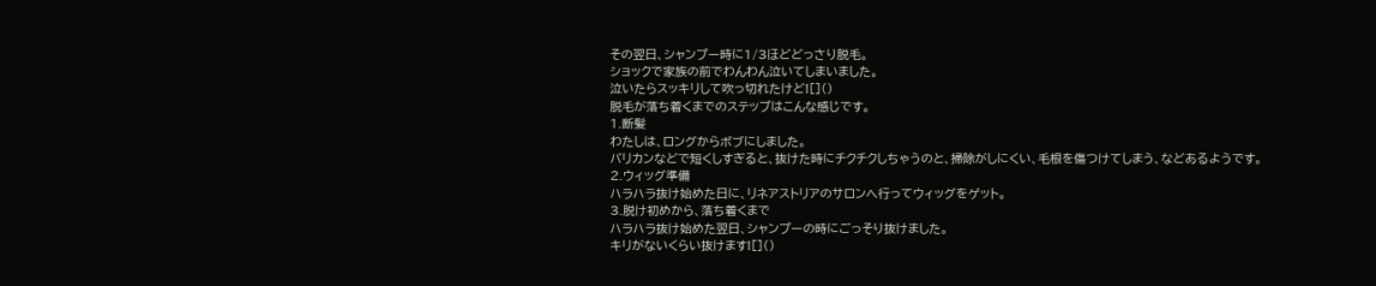その翌日、シャンプー時に1/3ほどどっさり脱毛。
ショックで家族の前でわんわん泣いてしまいました。
泣いたらスッキリして吹っ切れたけど![]()
脱毛が落ち着くまでのステップはこんな感じです。
1.断髪
わたしは、ロングからボブにしました。
バリカンなどで短くしすぎると、抜けた時にチクチクしちゃうのと、掃除がしにくい、毛根を傷つけてしまう、などあるようです。
2.ウィッグ準備
ハラハラ抜け始めた日に、リネアストリアのサロンへ行ってウィッグをゲット。
3.脱け初めから、落ち着くまで
ハラハラ抜け始めた翌日、シャンプーの時にごっそり抜けました。
キリがないくらい抜けます![]()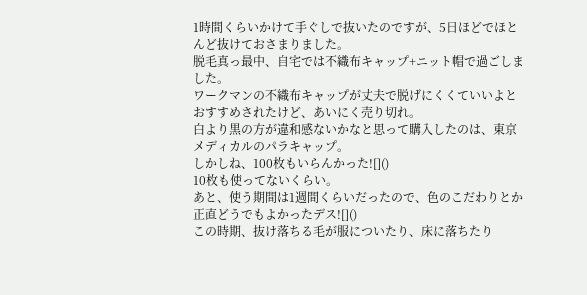1時間くらいかけて手ぐしで抜いたのですが、5日ほどでほとんど抜けておさまりました。
脱毛真っ最中、自宅では不織布キャップ+ニット帽で過ごしました。
ワークマンの不織布キャップが丈夫で脱げにくくていいよとおすすめされたけど、あいにく売り切れ。
白より黒の方が違和感ないかなと思って購入したのは、東京メディカルのパラキャップ。
しかしね、100枚もいらんかった![]()
10枚も使ってないくらい。
あと、使う期間は1週間くらいだったので、色のこだわりとか正直どうでもよかったデス![]()
この時期、抜け落ちる毛が服についたり、床に落ちたり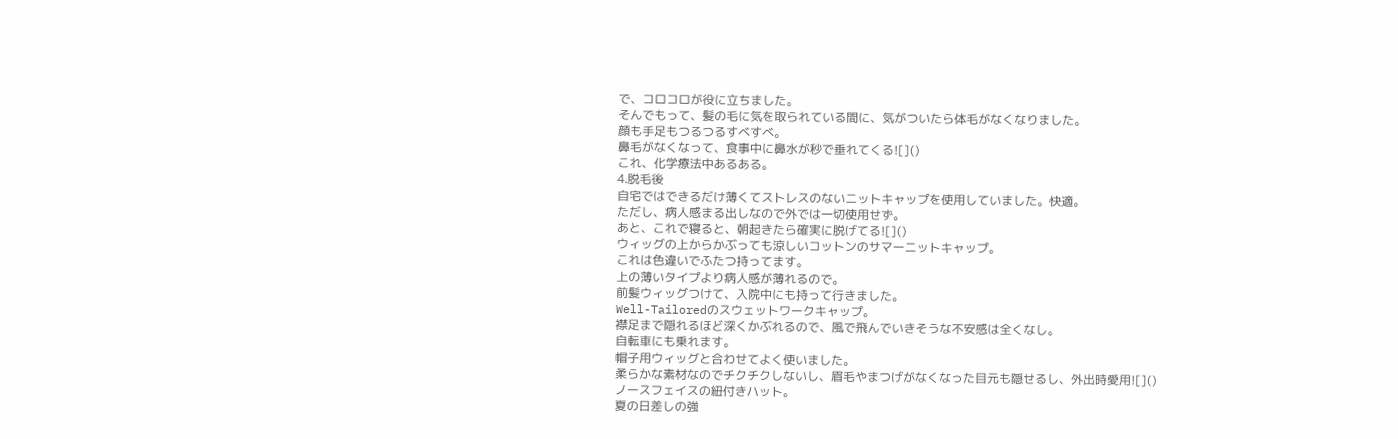で、コロコロが役に立ちました。
そんでもって、髪の毛に気を取られている間に、気がついたら体毛がなくなりました。
顔も手足もつるつるすべすべ。
鼻毛がなくなって、食事中に鼻水が秒で垂れてくる![]()
これ、化学療法中あるある。
4.脱毛後
自宅ではできるだけ薄くてストレスのないニットキャップを使用していました。快適。
ただし、病人感まる出しなので外では一切使用せず。
あと、これで寝ると、朝起きたら確実に脱げてる![]()
ウィッグの上からかぶっても涼しいコットンのサマーニットキャップ。
これは色違いでふたつ持ってます。
上の薄いタイプより病人感が薄れるので。
前髪ウィッグつけて、入院中にも持って行きました。
Well-Tailoredのスウェットワークキャップ。
襟足まで隠れるほど深くかぶれるので、風で飛んでいきそうな不安感は全くなし。
自転車にも乗れます。
帽子用ウィッグと合わせてよく使いました。
柔らかな素材なのでチクチクしないし、眉毛やまつげがなくなった目元も隠せるし、外出時愛用![]()
ノースフェイスの紐付きハット。
夏の日差しの強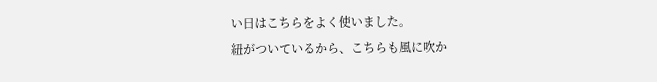い日はこちらをよく使いました。
紐がついているから、こちらも風に吹か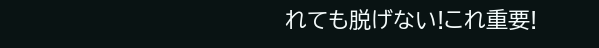れても脱げない!これ重要!